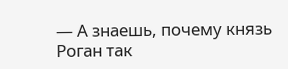— А знаешь, почему князь Роган так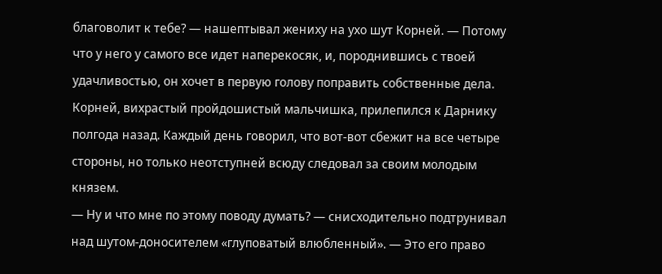благоволит к тебе? — нашептывал жениху на ухо шут Корней. — Потому что у него у самого все идет наперекосяк, и, породнившись с твоей удачливостью, он хочет в первую голову поправить собственные дела.
Корней, вихрастый пройдошистый мальчишка, прилепился к Дарнику полгода назад. Каждый день говорил, что вот-вот сбежит на все четыре стороны, но только неотступней всюду следовал за своим молодым князем.
— Ну и что мне по этому поводу думать? — снисходительно подтрунивал над шутом-доносителем «глуповатый влюбленный». — Это его право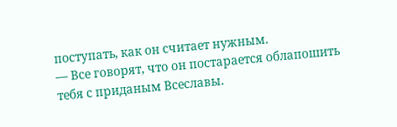поступать, как он считает нужным.
— Все говорят, что он постарается облапошить тебя с приданым Всеславы.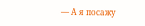— А я посажу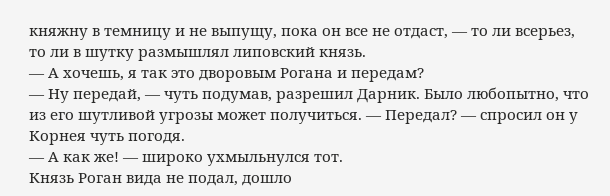княжну в темницу и не выпущу, пока он все не отдаст, — то ли всерьез, то ли в шутку размышлял липовский князь.
— А хочешь, я так это дворовым Рогана и передам?
— Ну передай, — чуть подумав, разрешил Дарник. Было любопытно, что из его шутливой угрозы может получиться. — Передал? — спросил он у Корнея чуть погодя.
— А как же! — широко ухмыльнулся тот.
Князь Роган вида не подал, дошло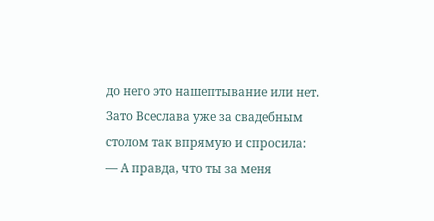до него это нашептывание или нет. Зато Всеслава уже за свадебным столом так впрямую и спросила:
— А правда, что ты за меня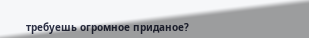требуешь огромное приданое?